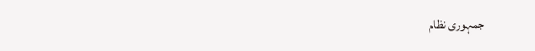جمہوری نظام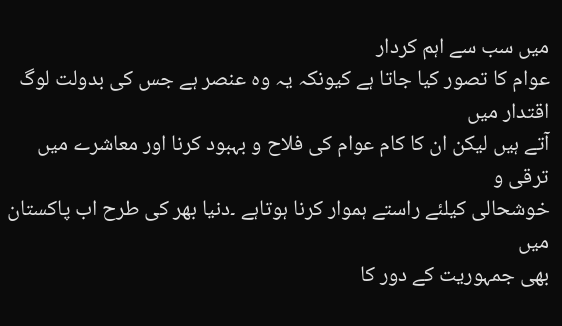میں سب سے اہم کردار
عوام کا تصور کیا جاتا ہے کیونکہ یہ وہ عنصر ہے جس کی بدولت لوگ اقتدار میں
آتے ہیں لیکن ان کا کام عوام کی فلاح و بہبود کرنا اور معاشرے میں ترقی و
خوشحالی کیلئے راستے ہموار کرنا ہوتاہے ۔دنیا بھر کی طرح اب پاکستان میں
بھی جمہوریت کے دور کا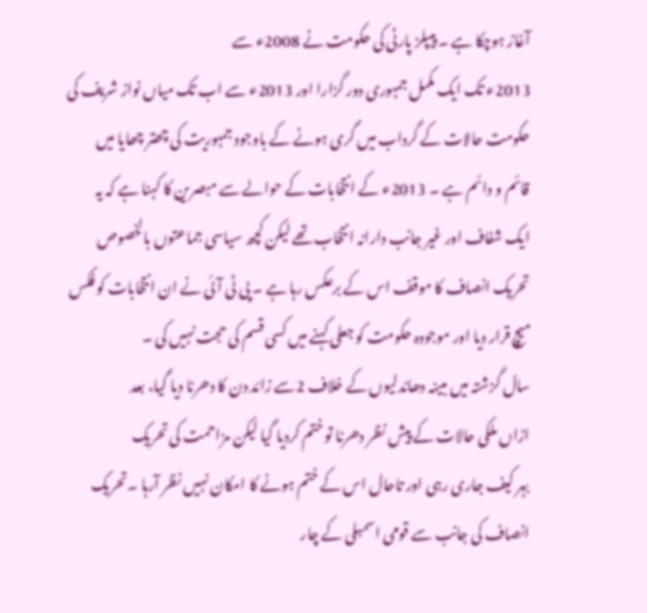آغاز ہوچکا ہے ۔ پیپلز پارٹی کی حکومت نے 2008ء سے
2013ء تک ایک مکمل جمہوری دور گزارا اور 2013ء سے اب تک میاں نواز شریف کی
حکومت حالات کے گرداب میں گری ہونے کے باوجود جمہوریت کی چھتر چھایا میں
قائم و دائم ہے ۔ 2013ء کے انتخابات کے حوالے سے مبصرین کا کہنا ہے کہ یہ
ایک شفاف اور غیر جانب دارانہ انتخاب تھے لیکن کچھ سیاسی جماعتوں بالخصوص
تحریک انصاف کا موقف اس کے برعکس رہا ہے ۔ پی ٹی آئی نے ان انتخابات کو فکس
میچ قرار دیا اور موجودہ حکومت کو جعلی کہنے میں کسی قسم کی حجت نہیں کی ۔
سال گزشتہ میں مبینہ دھاندلیوں کے خلاف 2سے زائد دن کا دھرنا دیا گیا، بعد
ازاں ملکی حالات کے پیش نظر دھرنا تو ختم کردیا گیا لیکن مزاحمت کی تحریک
بہر کیف جاری رہی اور تاحال اس کے ختم ہونے کا امکان نہیں نظر آرہا ۔تحریک
انصاف کی جانب سے قومی اسمبلی کے چار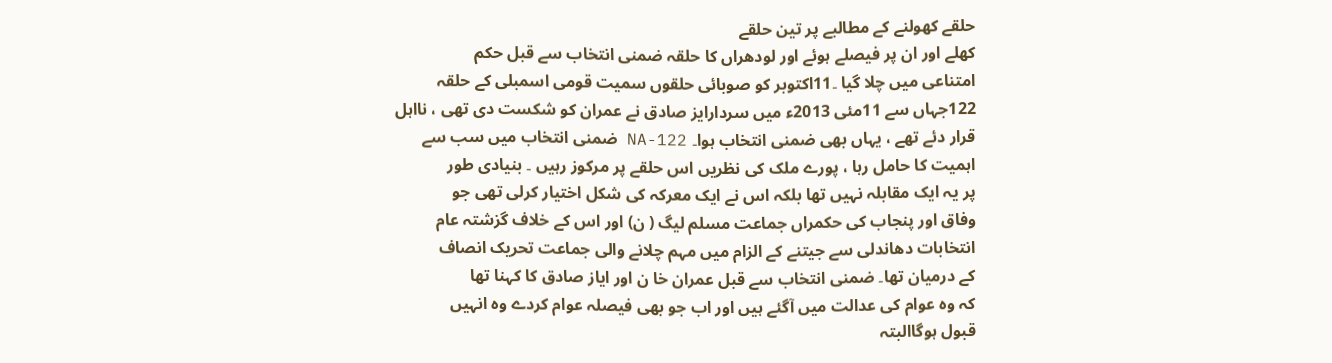حلقے کھولنے کے مطالبے پر تین حلقے
کھلے اور ان پر فیصلے ہوئے اور لودھراں کا حلقہ ضمنی انتخاب سے قبل حکم
امتناعی میں چلا گیا ۔11اکتوبر کو صوبائی حلقوں سمیت قومی اسمبلی کے حلقہ
122جہاں سے 11مئی 2013ء میں سردارایز صادق نے عمران کو شکست دی تھی ، نااہل
قرار دئے تھے ، یہاں بھی ضمنی انتخاب ہوا۔ NA-122 ضمنی انتخاب میں سب سے
اہمیت کا حامل رہا ، پورے ملک کی نظریں اس حلقے پر مرکوز رہیں ۔ بنیادی طور
پر یہ ایک مقابلہ نہیں تھا بلکہ اس نے ایک معرکہ کی شکل اختیار کرلی تھی جو
وفاق اور پنجاب کی حکمراں جماعت مسلم لیگ ( ن) اور اس کے خلاف گزشتہ عام
انتخابات دھاندلی سے جیتنے کے الزام میں مہم چلانے والی جماعت تحریک انصاف
کے درمیان تھا۔ ضمنی انتخاب سے قبل عمران خا ن اور ایاز صادق کا کہنا تھا
کہ وہ عوام کی عدالت میں آگئے ہیں اور اب جو بھی فیصلہ عوام کردے وہ انہیں
قبول ہوگاالبتہ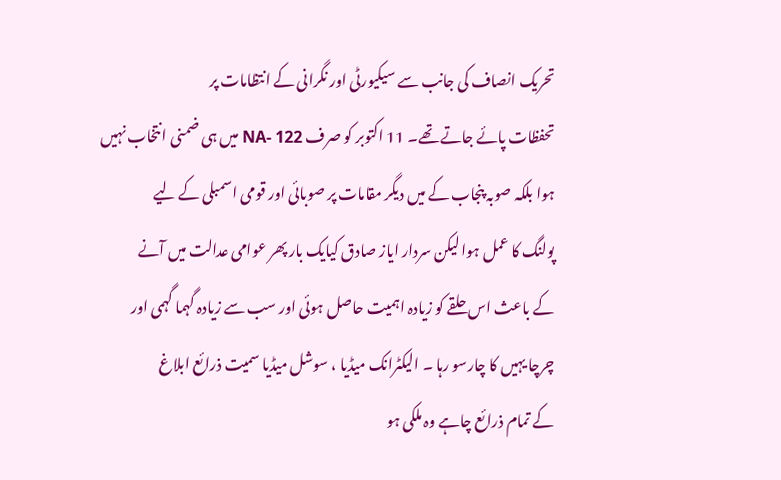تحریک انصاف کی جانب سے سیکیورٹی اور نگرانی کے انتظامات پر
تحفظات پائے جاتے تھے۔ 11 اکتوبر کو صرف NA- 122 میں ہی ضمنی انتخاب نہیں
ہوا بلکہ صوبہ پنجاب کے میں دیگر مقامات پر صوبائی اور قومی اسمبلی کے لیے
پولنگ کا عمل ہوا لیکن سردار ایاز صادق کیایک بار پھر عوامی عدالت میں آنے
کے باعث اس حلقے کو زیادہ اہمیت حاصل ہوئی اور سب سے زیادہ گہما گہمی اور
چرچا یہیں کا چارسو رہا ۔ الیکٹرانک میڈیا ، سوشل میڈیا سمیت ذرائع ابلاغ
کے تمام ذرائع چاہے وہ ملکی ہو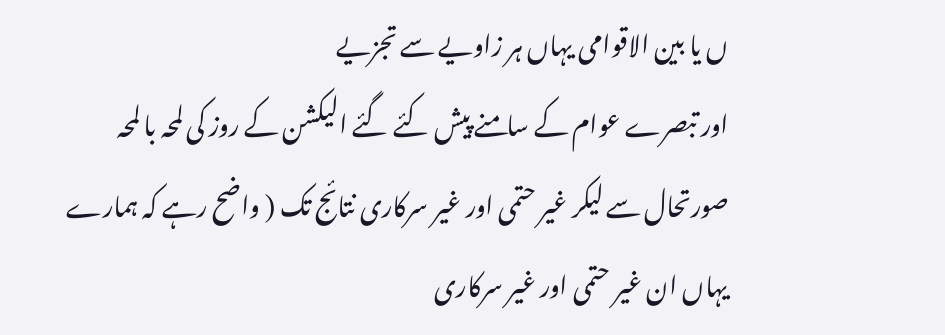ں یا بین الاقوامی یہاں ہر زاویے سے تجزیے
اور تبصرے عوام کے سامنے پیش کئے گئے الیکشن کے روز کی لمحہ با لمحہ
صورتحال سے لیکر غیر حتمی اور غیر سرکاری نتائج تک ( واضح رہے کہ ہمارے
یہاں ان غیر حتمی اور غیر سرکاری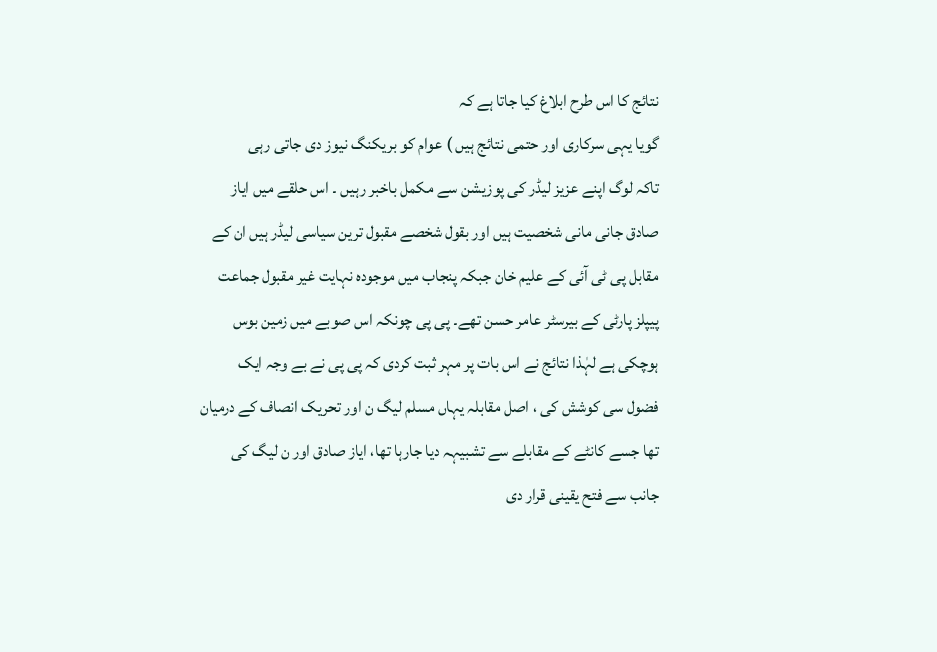نتائج کا اس طرح ابلاغ کیا جاتا ہے کہ
گویا یہی سرکاری اور حتمی نتائج ہیں ) عوام کو بریکنگ نیوز دی جاتی رہی
تاکہ لوگ اپنے عزیز لیڈر کی پوزیشن سے مکمل باخبر رہیں ۔ اس حلقے میں ایاز
صادق جانی مانی شخصیت ہیں اور بقول شخصے مقبول ترین سیاسی لیڈر ہیں ان کے
مقابل پی ٹی آئی کے علیم خان جبکہ پنجاب میں موجودہ نہایت غیر مقبول جماعت
پیپلز پارٹی کے بیرسٹر عامر حسن تھے۔ پی پی چونکہ اس صوبے میں زمین بوس
ہوچکی ہے لہٰذا نتائج نے اس بات پر مہر ثبت کردی کہ پی پی نے بے وجہ ایک
فضول سی کوشش کی ، اصل مقابلہ یہاں مسلم لیگ ن اور تحریک انصاف کے درمیان
تھا جسے کانٹے کے مقابلے سے تشبیہہ دیا جارہا تھا، ایاز صادق اور ن لیگ کی
جانب سے فتح یقینی قرار دی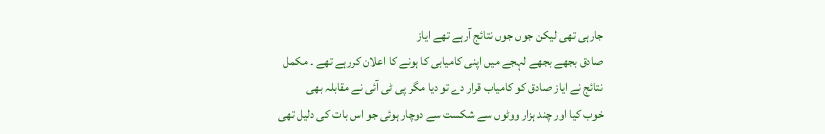جارہی تھی لیکن جوں جوں نتائج آرہے تھے ایاز
صادق بجھے بجھے لہجے میں اپنی کامیابی کا ہونے کا اعلان کررہے تھے ۔ مکمل
نتائج نے ایاز صادق کو کامیاب قرار دے تو دیا مگر پی ٹی آئی نے مقابلہ بھی
خوب کیا اور چند ہزار ووٹوں سے شکست سے دوچار ہوئی جو اس بات کی دلیل تھی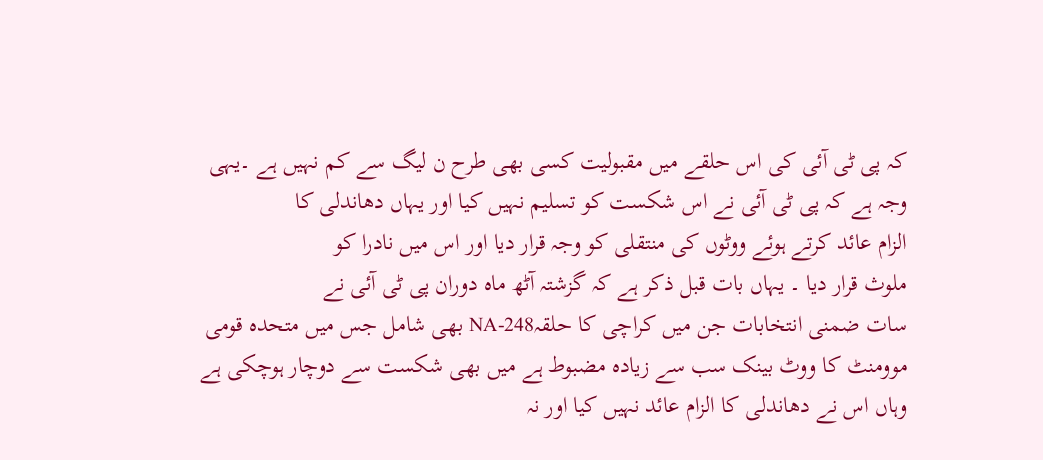کہ پی ٹی آئی کی اس حلقے میں مقبولیت کسی بھی طرح ن لیگ سے کم نہیں ہے ۔یہی
وجہ ہے کہ پی ٹی آئی نے اس شکست کو تسلیم نہیں کیا اور یہاں دھاندلی کا
الزام عائد کرتے ہوئے ووٹوں کی منتقلی کو وجہ قرار دیا اور اس میں نادرا کو
ملوث قرار دیا ۔ یہاں بات قبل ذکر ہے کہ گزشتہ آٹھ ماہ دوران پی ٹی آئی نے
سات ضمنی انتخابات جن میں کراچی کا حلقہNA-248 بھی شامل جس میں متحدہ قومی
موومنٹ کا ووٹ بینک سب سے زیادہ مضبوط ہے میں بھی شکست سے دوچار ہوچکی ہے
وہاں اس نے دھاندلی کا الزام عائد نہیں کیا اور نہ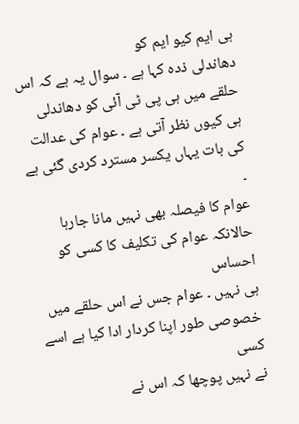ہی ایم کیو ایم کو
دھاندلی ذدہ کہا ہے ۔ سوال یہ ہے کہ اس حلقے میں ہی پی ٹی آئی کو دھاندلی
ہی کیوں نظر آتی ہے ۔ عوام کی عدالت کی بات یہاں یکسر مسترد کردی گئی ہے ۔
عوام کا فیصلہ بھی نہیں مانا جارہا حالانکہ عوام کی تکلیف کا کسی کو احساس
ہی نہیں ۔ عوام جس نے اس حلقے میں خصوصی طور اپنا کردار ادا کیا ہے اسے کسی
نے نہیں پوچھا کہ اس نے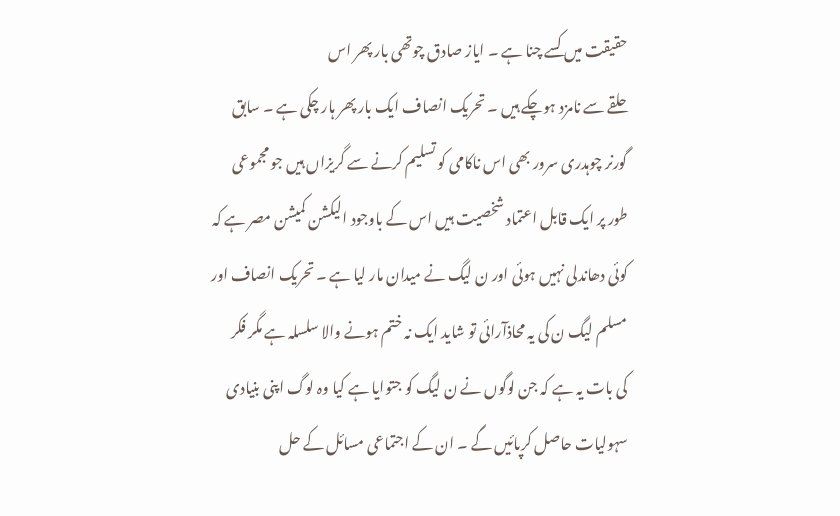حقیقت میں کسے چنا ہے ۔ ایاز صادق چوتھی بار پھر اس
حلقے سے نامزد ہوچکے ہیں ۔ تحریک انصاف ایک بار پھر ہار چکی ہے ۔ سابق
گورنر چوہدری سرور بھی اس ناکامی کو تسلیم کرنے سے گریزاں ہیں جو مجموعی
طور پر ایک قابل اعتماد شخصیت ہیں اس کے باوجود الیکشن کمیشن مصر ہے کہ
کوئی دھاندلی نہیں ہوئی اور ن لیگ نے میدان مار لیا ہے ۔ تحریک انصاف اور
مسلم لیگ ن کی یہ محاذآرائی تو شاید ایک نہ ختم ہونے والا سلسلہ ہے مگر فکر
کی بات یہ ہے کہ جن لوگوں نے ن لیگ کو جتوایا ہے کیا وہ لوگ اپنی بنیادی
سہولیات حاصل کرپائیں گے ۔ ان کے اجتماعی مسائل کے حل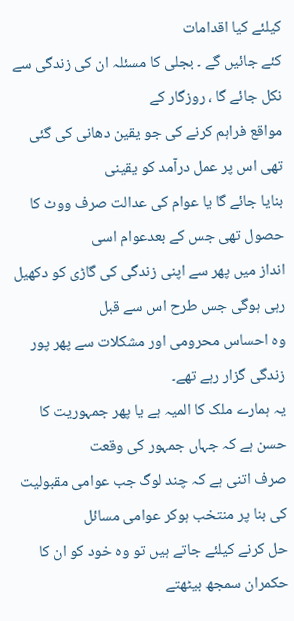کیلئے کیا اقدامات
کئے جائیں گے ۔ بجلی کا مسئلہ ان کی زندگی سے نکل جائے گا ، روزگار کے
مواقع فراہم کرنے کی جو یقین دھانی کی گئی تھی اس پر عمل درآمد کو یقینی
بنایا جائے گا یا عوام کی عدالت صرف ووٹ کا حصول تھی جس کے بعدعوام اسی
انداز میں پھر سے اپنی زندگی کی گاڑی کو دکھیل رہی ہوگی جس طرح اس سے قبل
وہ احساس محرومی اور مشکلات سے پھر پور زندگی گزار رہے تھے۔
یہ ہمارے ملک کا المیہ ہے یا پھر جمہوریت کا حسن ہے کہ جہاں جمہور کی وقعت
صرف اتنی ہے کہ چند لوگ جب عوامی مقبولیت کی بنا پر منتخب ہوکر عوامی مسائل
حل کرنے کیلئے جاتے ہیں تو وہ خود کو ان کا حکمران سمجھ بیٹھتے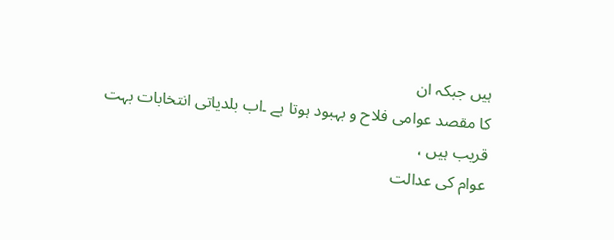ہیں جبکہ ان
کا مقصد عوامی فلاح و بہبود ہوتا ہے ۔اب بلدیاتی انتخابات بہت قریب ہیں ،
عوام کی عدالت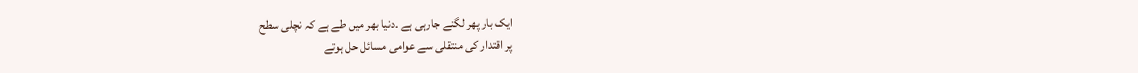ایک بار پھر لگنے جارہی ہے ۔دنیا بھر میں طے ہے کہ نچلی سطح
پر اقتدار کی منتقلی سے عوامی مسائل حل ہوتے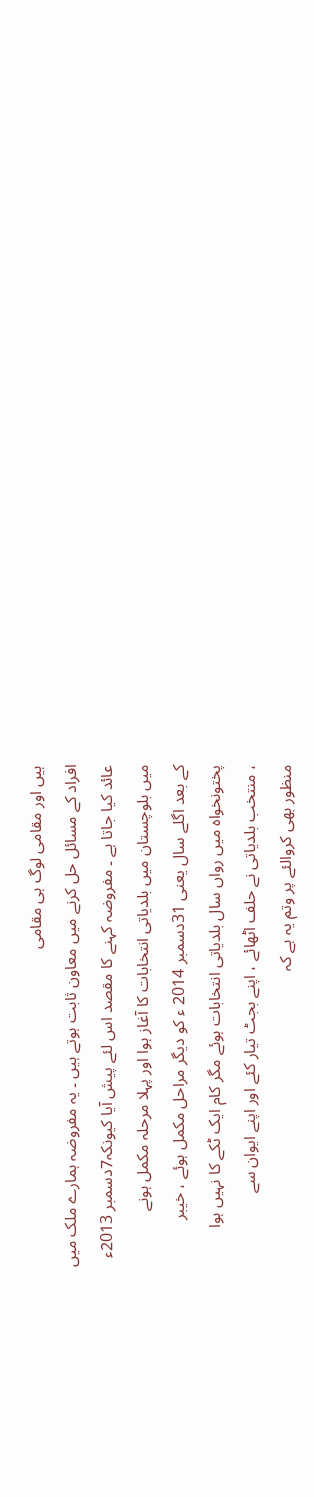ہیں اور مقامی لوگ ہی مقامی
افراد کے مسائل حل کرنے میں معاون ثابت ہوتے ہیں ۔ یہ مفروضہ ہمارے ملک میں
عائد کیا جاتا ہے ۔ مفروضہ کہنے کا مقصد اس لئے پیش آیا کیونکہ7دسمبر 2013ء
میں بلوچستان میں بلدیاتی انتخابات کا آغاز ہوا اور پہلا مرحلہ مکمل ہونے
کے بعد اگلے سال یعنی 31دسمبر 2014 ء کو دیگر مراحل مکمل ہوئے ، خیبر
پختونخواہ میں رواں سال بلدیاتی انتخابات ہوئے مگر کام ایک ٹکے کا نہیں ہوا
، منتخب بلدیاتی نے حلف اٹھائے ، اپنے بجٹ تیار کئے اور اپنے ایوان سے
منظور بھی کروالئے پر وتم یہ ہے کہ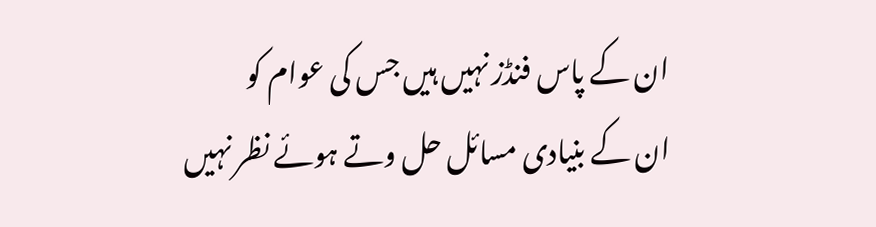ان کے پاس فنڈز نہیں ہیں جس کی عوام کو
ان کے بنیادی مسائل حل وتے ہوئے نظر نہیں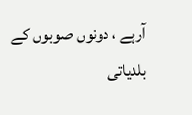آرہے ، دونوں صوبوں کے بلدیاتی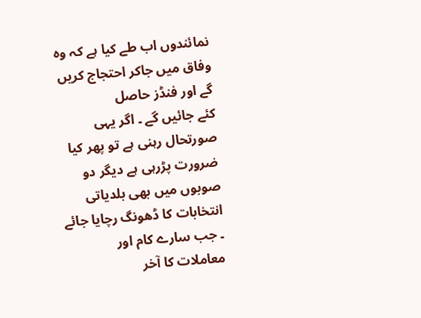نمائندوں اب طے کیا ہے کہ وہ وفاق میں جاکر احتجاج کریں گے اور فنڈز حاصل
کئے جائیں گے ۔ اگر یہی صورتحال رہنی ہے تو پھر کیا ضرورت پڑرہی ہے دیگر دو
صوبوں میں بھی بلدیاتی انتخابات کا ڈھونگ رچایا جائے ۔ جب سارے کام اور
معاملات کا آخر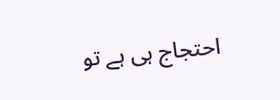احتجاج ہی ہے تو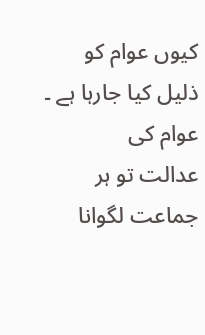کیوں عوام کو ذلیل کیا جارہا ہے ۔ عوام کی
عدالت تو ہر جماعت لگوانا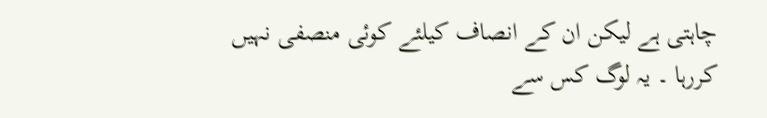چاہتی ہے لیکن ان کے انصاف کیلئے کوئی منصفی نہیں
کررہا ۔ یہ لوگ کس سے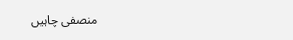منصفی چاہیں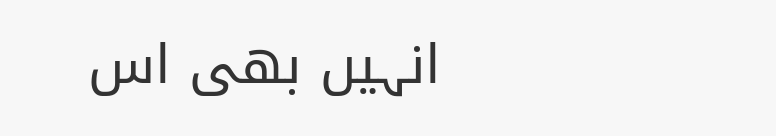انہیں بھی اس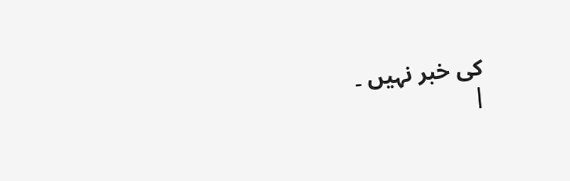کی خبر نہیں ۔
|